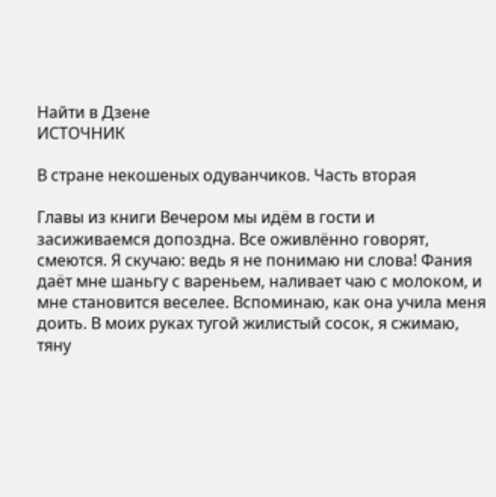Найти в Дзене
ИСТОЧНИК

В стране некошеных одуванчиков. Часть вторая

Главы из книги Вечером мы идём в гости и засиживаемся допоздна. Все оживлённо говорят, смеются. Я скучаю: ведь я не понимаю ни слова! Фания даёт мне шаньгу с вареньем, наливает чаю с молоком, и мне становится веселее. Вспоминаю, как она учила меня доить. В моих руках тугой жилистый сосок, я сжимаю, тяну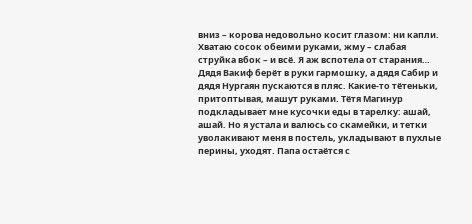вниз – корова недовольно косит глазом: ни капли. Хватаю сосок обеими руками, жму – слабая струйка вбок – и всё. Я аж вспотела от старания… Дядя Вакиф берёт в руки гармошку, а дядя Сабир и дядя Нургаян пускаются в пляс. Какие-то тётеньки, притоптывая, машут руками. Тётя Магинур подкладывает мне кусочки еды в тарелку: ашай, ашай. Но я устала и валюсь со скамейки, и тетки уволакивают меня в постель, укладывают в пухлые перины, уходят. Папа остаётся с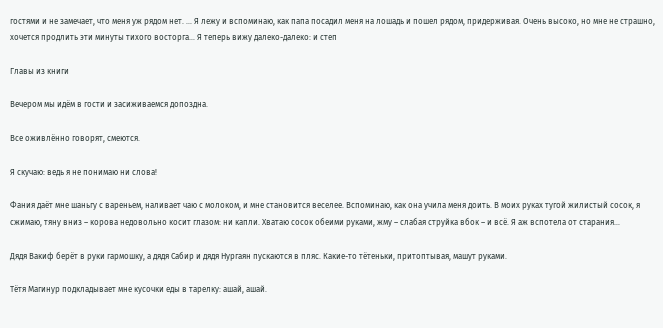гостями и не замечает, что меня уж рядом нет. ... Я лежу и вспоминаю, как папа посадил меня на лошадь и пошел рядом, придерживая. Очень высоко, но мне не страшно, хочется продлить эти минуты тихого восторга… Я теперь вижу далеко-далеко: и степ

Главы из книги

Вечером мы идём в гости и засиживаемся допоздна.

Все оживлённо говорят, смеются.

Я скучаю: ведь я не понимаю ни слова!

Фания даёт мне шаньгу с вареньем, наливает чаю с молоком, и мне становится веселее. Вспоминаю, как она учила меня доить. В моих руках тугой жилистый сосок, я сжимаю, тяну вниз – корова недовольно косит глазом: ни капли. Хватаю сосок обеими руками, жму – слабая струйка вбок – и всё. Я аж вспотела от старания…

Дядя Вакиф берёт в руки гармошку, а дядя Сабир и дядя Нургаян пускаются в пляс. Какие-то тётеньки, притоптывая, машут руками.

Тётя Магинур подкладывает мне кусочки еды в тарелку: ашай, ашай.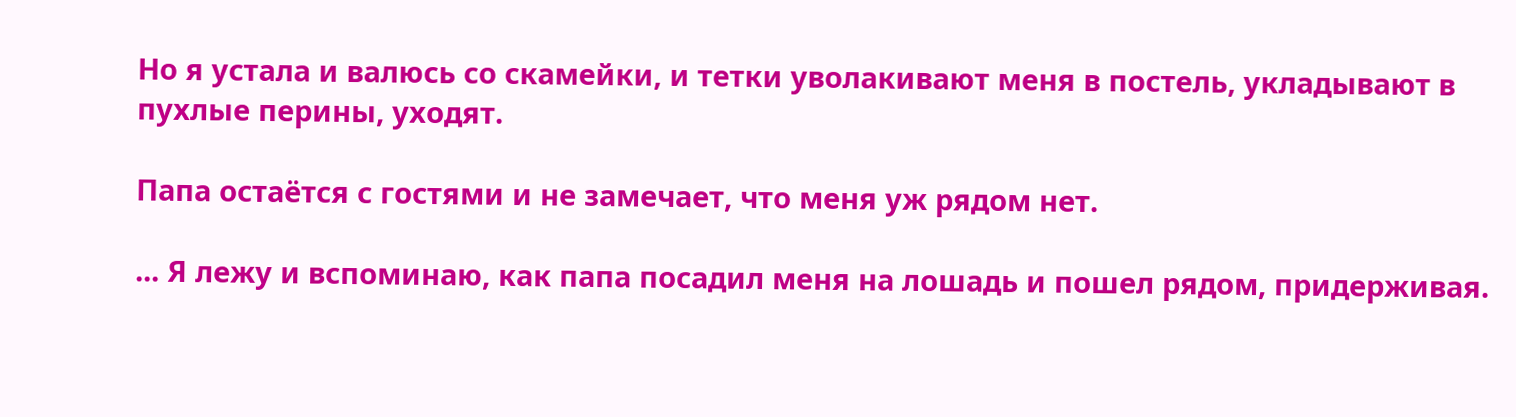Но я устала и валюсь со скамейки, и тетки уволакивают меня в постель, укладывают в пухлые перины, уходят.

Папа остаётся с гостями и не замечает, что меня уж рядом нет.

... Я лежу и вспоминаю, как папа посадил меня на лошадь и пошел рядом, придерживая.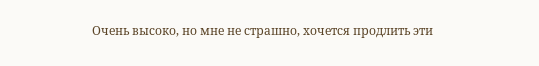Очень высоко, но мне не страшно, хочется продлить эти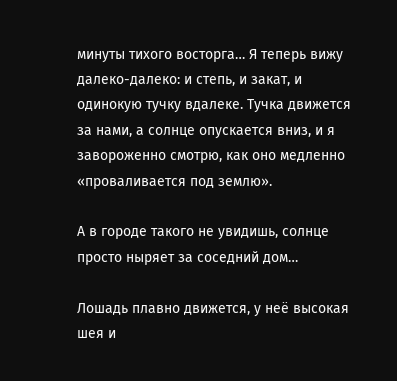минуты тихого восторга… Я теперь вижу далеко-далеко: и степь, и закат, и одинокую тучку вдалеке. Тучка движется за нами, а солнце опускается вниз, и я завороженно смотрю, как оно медленно «проваливается под землю».

А в городе такого не увидишь, солнце просто ныряет за соседний дом…

Лошадь плавно движется, у неё высокая шея и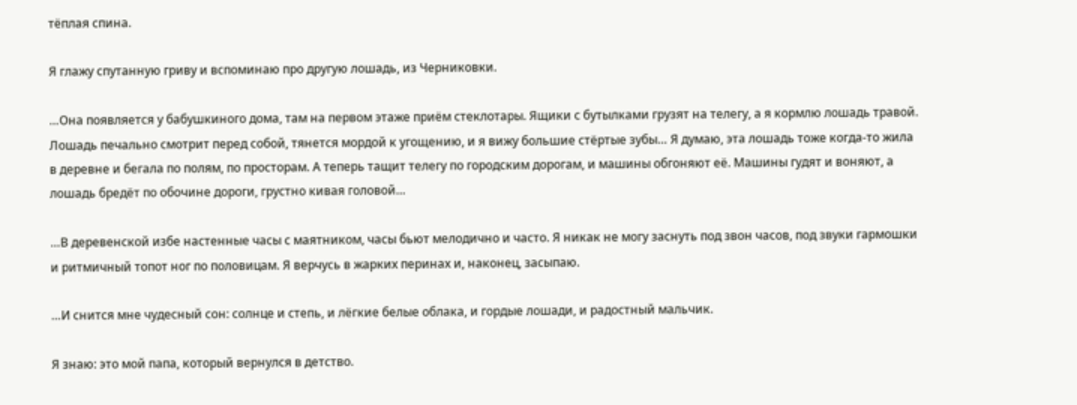тёплая спина.

Я глажу спутанную гриву и вспоминаю про другую лошадь, из Черниковки.

…Она появляется у бабушкиного дома, там на первом этаже приём стеклотары. Ящики с бутылками грузят на телегу, а я кормлю лошадь травой. Лошадь печально смотрит перед собой, тянется мордой к угощению, и я вижу большие стёртые зубы… Я думаю, эта лошадь тоже когда-то жила в деревне и бегала по полям, по просторам. А теперь тащит телегу по городским дорогам, и машины обгоняют её. Машины гудят и воняют, а лошадь бредёт по обочине дороги, грустно кивая головой…

…В деревенской избе настенные часы с маятником, часы бьют мелодично и часто. Я никак не могу заснуть под звон часов, под звуки гармошки и ритмичный топот ног по половицам. Я верчусь в жарких перинах и, наконец, засыпаю.

…И снится мне чудесный сон: солнце и степь, и лёгкие белые облака, и гордые лошади, и радостный мальчик.

Я знаю: это мой папа, который вернулся в детство.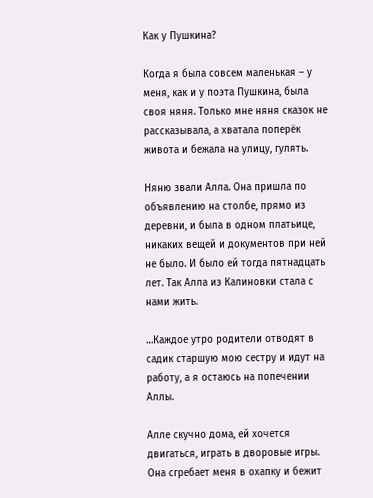Как у Пушкина?

Когда я была совсем маленькая – у меня, как и у поэта Пушкина, была своя няня. Только мне няня сказок не рассказывала, а хватала поперёк живота и бежала на улицу, гулять.

Няню звали Алла. Она пришла по объявлению на столбе, прямо из деревни, и была в одном платьице, никаких вещей и документов при ней не было. И было ей тогда пятнадцать лет. Так Алла из Калиновки стала с нами жить.

…Каждое утро родители отводят в садик старшую мою сестру и идут на работу, а я остаюсь на попечении Аллы.

Алле скучно дома, ей хочется двигаться, играть в дворовые игры. Она сгребает меня в охапку и бежит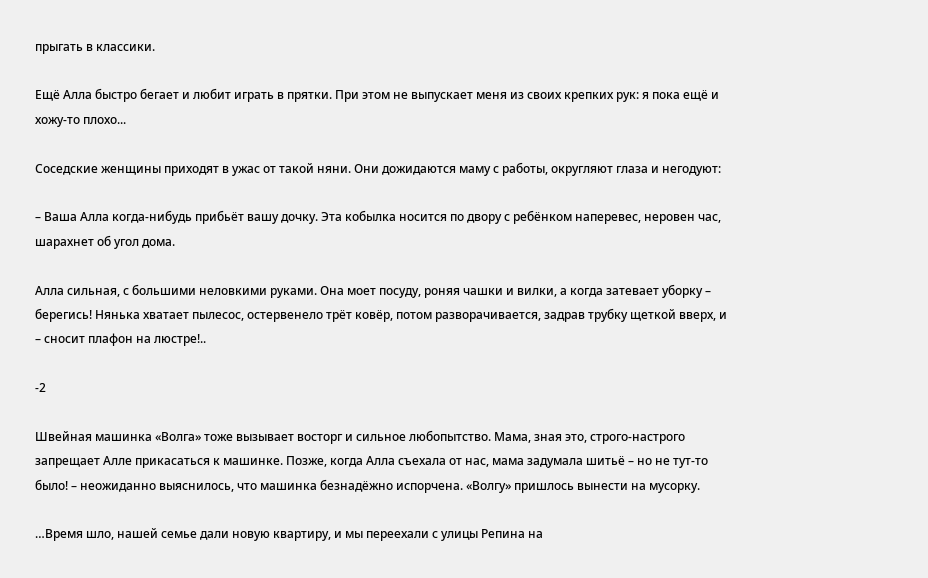прыгать в классики.

Ещё Алла быстро бегает и любит играть в прятки. При этом не выпускает меня из своих крепких рук: я пока ещё и хожу-то плохо...

Соседские женщины приходят в ужас от такой няни. Они дожидаются маму с работы, округляют глаза и негодуют:

– Ваша Алла когда-нибудь прибьёт вашу дочку. Эта кобылка носится по двору с ребёнком наперевес, неровен час, шарахнет об угол дома.

Алла сильная, с большими неловкими руками. Она моет посуду, роняя чашки и вилки, а когда затевает уборку – берегись! Нянька хватает пылесос, остервенело трёт ковёр, потом разворачивается, задрав трубку щеткой вверх, и – сносит плафон на люстре!..

-2

Швейная машинка «Волга» тоже вызывает восторг и сильное любопытство. Мама, зная это, строго-настрого запрещает Алле прикасаться к машинке. Позже, когда Алла съехала от нас, мама задумала шитьё – но не тут-то было! – неожиданно выяснилось, что машинка безнадёжно испорчена. «Волгу» пришлось вынести на мусорку.

…Время шло, нашей семье дали новую квартиру, и мы переехали с улицы Репина на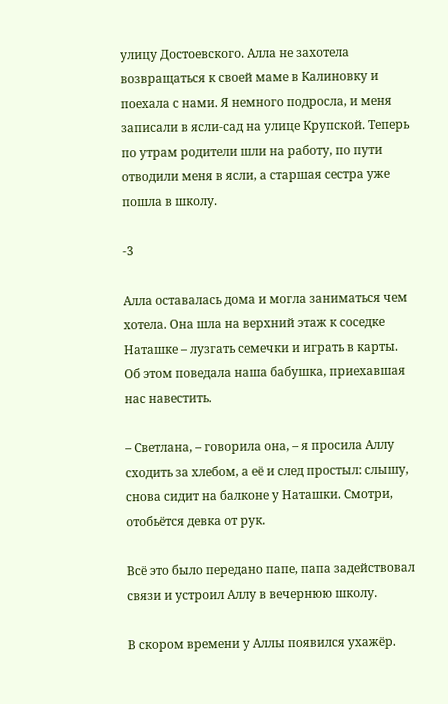улицу Достоевского. Алла не захотела возвращаться к своей маме в Калиновку и поехала с нами. Я немного подросла, и меня записали в ясли-сад на улице Крупской. Теперь по утрам родители шли на работу, по пути отводили меня в ясли, а старшая сестра уже пошла в школу.

-3

Алла оставалась дома и могла заниматься чем хотела. Она шла на верхний этаж к соседке Наташке – лузгать семечки и играть в карты. Об этом поведала наша бабушка, приехавшая нас навестить.

– Светлана, – говорила она, – я просила Аллу сходить за хлебом, а её и след простыл: слышу, снова сидит на балконе у Наташки. Смотри, отобьётся девка от рук.

Всё это было передано папе, папа задействовал связи и устроил Аллу в вечернюю школу.

В скором времени у Аллы появился ухажёр.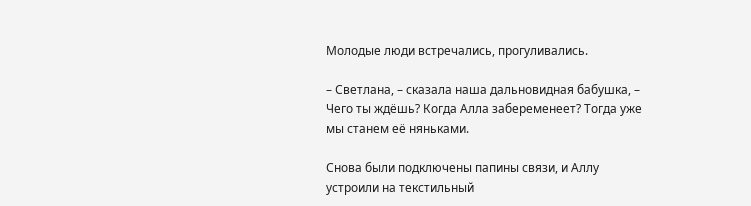Молодые люди встречались, прогуливались.

– Светлана, – сказала наша дальновидная бабушка, – Чего ты ждёшь? Когда Алла забеременеет? Тогда уже мы станем её няньками.

Снова были подключены папины связи, и Аллу устроили на текстильный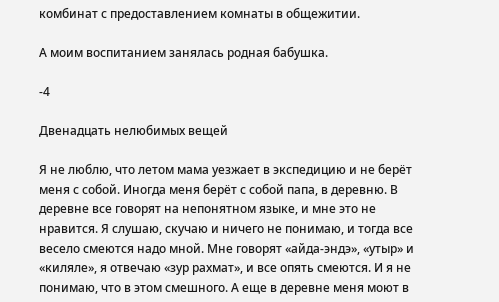комбинат с предоставлением комнаты в общежитии.

А моим воспитанием занялась родная бабушка.

-4

Двенадцать нелюбимых вещей

Я не люблю, что летом мама уезжает в экспедицию и не берёт меня с собой. Иногда меня берёт с собой папа, в деревню. В деревне все говорят на непонятном языке, и мне это не нравится. Я слушаю, скучаю и ничего не понимаю, и тогда все весело смеются надо мной. Мне говорят «айда-эндэ», «утыр» и «киляле», я отвечаю «зур рахмат», и все опять смеются. И я не понимаю, что в этом смешного. А еще в деревне меня моют в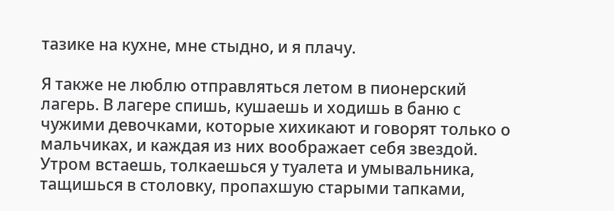тазике на кухне, мне стыдно, и я плачу.

Я также не люблю отправляться летом в пионерский лагерь. В лагере спишь, кушаешь и ходишь в баню с чужими девочками, которые хихикают и говорят только о мальчиках, и каждая из них воображает себя звездой. Утром встаешь, толкаешься у туалета и умывальника, тащишься в столовку, пропахшую старыми тапками,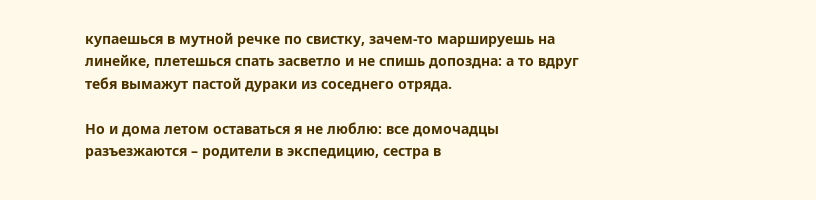купаешься в мутной речке по свистку, зачем-то маршируешь на линейке, плетешься спать засветло и не спишь допоздна: а то вдруг тебя вымажут пастой дураки из соседнего отряда.

Но и дома летом оставаться я не люблю: все домочадцы разъезжаются – родители в экспедицию, сестра в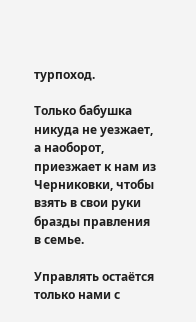турпоход.

Только бабушка никуда не уезжает, а наоборот, приезжает к нам из Черниковки, чтобы взять в свои руки бразды правления в семье.

Управлять остаётся только нами с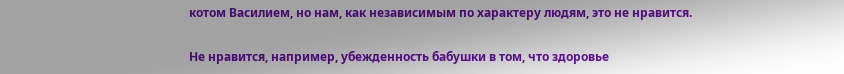котом Василием, но нам, как независимым по характеру людям, это не нравится.

Не нравится, например, убежденность бабушки в том, что здоровье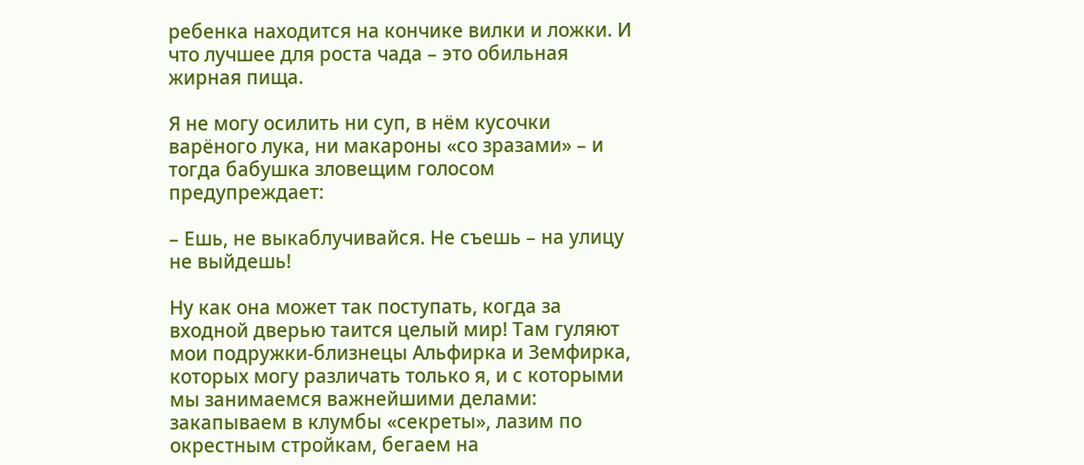ребенка находится на кончике вилки и ложки. И что лучшее для роста чада – это обильная жирная пища.

Я не могу осилить ни суп, в нём кусочки варёного лука, ни макароны «со зразами» – и тогда бабушка зловещим голосом предупреждает:

– Ешь, не выкаблучивайся. Не съешь – на улицу не выйдешь!

Ну как она может так поступать, когда за входной дверью таится целый мир! Там гуляют мои подружки-близнецы Альфирка и Земфирка, которых могу различать только я, и с которыми мы занимаемся важнейшими делами: закапываем в клумбы «секреты», лазим по окрестным стройкам, бегаем на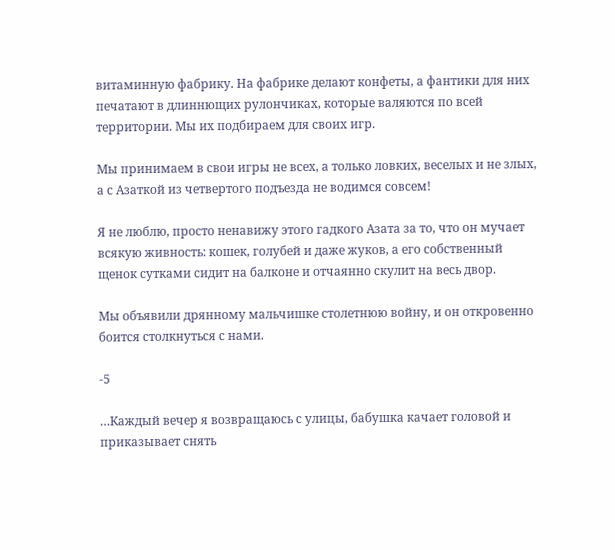витаминную фабрику. На фабрике делают конфеты, а фантики для них печатают в длиннющих рулончиках, которые валяются по всей территории. Мы их подбираем для своих игр.

Мы принимаем в свои игры не всех, а только ловких, веселых и не злых, а с Азаткой из четвертого подъезда не водимся совсем!

Я не люблю, просто ненавижу этого гадкого Азата за то, что он мучает всякую живность: кошек, голубей и даже жуков, а его собственный щенок сутками сидит на балконе и отчаянно скулит на весь двор.

Мы объявили дрянному мальчишке столетнюю войну, и он откровенно боится столкнуться с нами.

-5

…Каждый вечер я возвращаюсь с улицы, бабушка качает головой и приказывает снять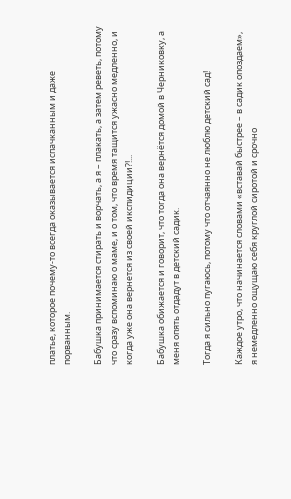платье, которое почему-то всегда оказывается испачканным и даже порванным.

Бабушка принимается стирать и ворчать, а я – плакать, а затем реветь, потому что сразу вспоминаю о маме, и о том, что время тащится ужасно медленно, и когда уже она вернется из своей икспидиции?!...

Бабушка обижается и говорит, что тогда она вернётся домой в Черниковку, а меня опять отдадут в детский садик.

Тогда я сильно пугаюсь, потому что отчаянно не люблю детский сад!

Каждое утро, что начинается словами «вставай быстрее – в садик опоздаем», я немедленно ощущаю себя круглой сиротой и срочно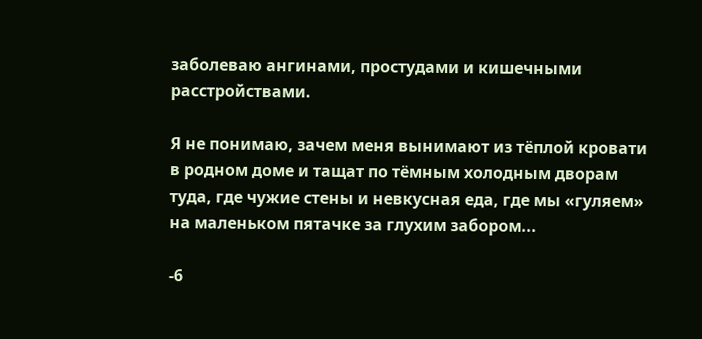заболеваю ангинами, простудами и кишечными расстройствами.

Я не понимаю, зачем меня вынимают из тёплой кровати в родном доме и тащат по тёмным холодным дворам туда, где чужие стены и невкусная еда, где мы «гуляем» на маленьком пятачке за глухим забором...

-6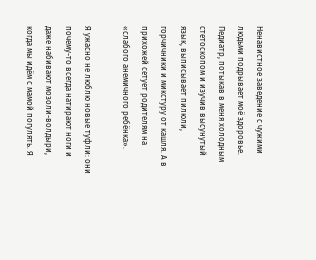Ненавистное заведение с чужими людьми подрывает моё здоровье. Педиатр, потыкав в меня холодным стетоскопом и изучив высунутый язык, выписывает пилюли, горчичники и микстуру от кашля. А в прихожей сетует родителям на «слабого анемичного ребёнка».

Я ужасно не люблю новые туфли: они почему-то всегда натирают ноги и даже набивают мозоли-волдыри, когда мы идём с мамой погулять. Я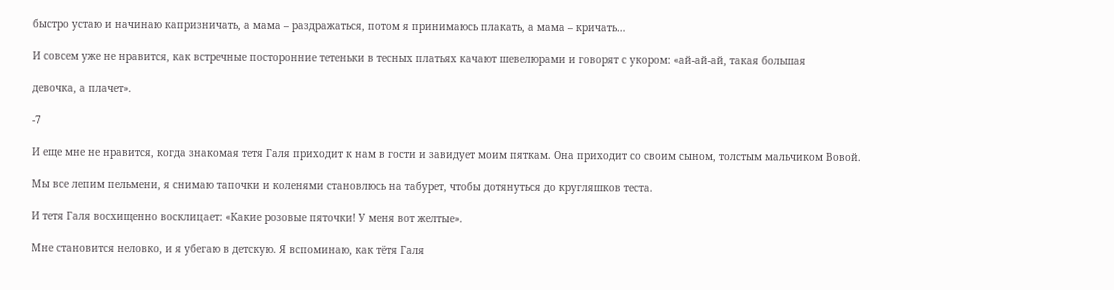быстро устаю и начинаю капризничать, а мама – раздражаться, потом я принимаюсь плакать, а мама – кричать…

И совсем уже не нравится, как встречные посторонние тетеньки в тесных платьях качают шевелюрами и говорят с укором: «ай-ай-ай, такая большая

девочка, а плачет».

-7

И еще мне не нравится, когда знакомая тетя Галя приходит к нам в гости и завидует моим пяткам. Она приходит со своим сыном, толстым мальчиком Вовой.

Мы все лепим пельмени, я снимаю тапочки и коленями становлюсь на табурет, чтобы дотянуться до кругляшков теста.

И тетя Галя восхищенно восклицает: «Какие розовые пяточки! У меня вот желтые».

Мне становится неловко, и я убегаю в детскую. Я вспоминаю, как тётя Галя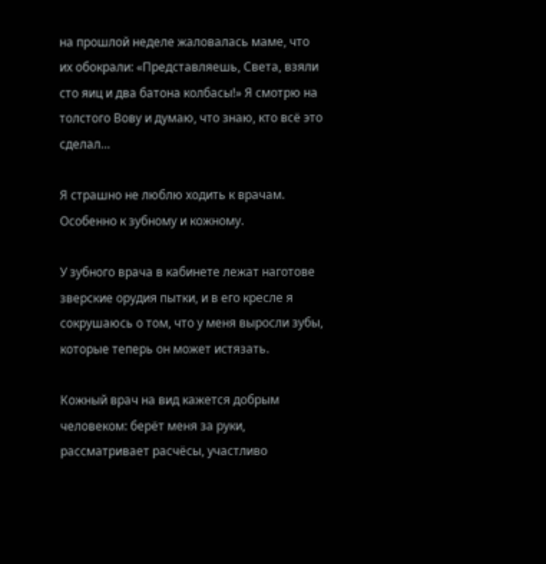на прошлой неделе жаловалась маме, что их обокрали: «Представляешь, Света, взяли сто яиц и два батона колбасы!» Я смотрю на толстого Вову и думаю, что знаю, кто всё это сделал…

Я страшно не люблю ходить к врачам. Особенно к зубному и кожному.

У зубного врача в кабинете лежат наготове зверские орудия пытки, и в его кресле я сокрушаюсь о том, что у меня выросли зубы, которые теперь он может истязать.

Кожный врач на вид кажется добрым человеком: берёт меня за руки, рассматривает расчёсы, участливо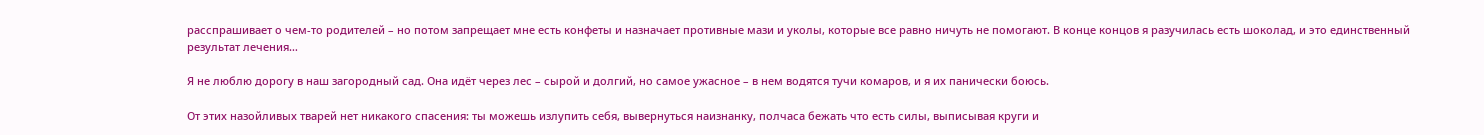расспрашивает о чем-то родителей – но потом запрещает мне есть конфеты и назначает противные мази и уколы, которые все равно ничуть не помогают. В конце концов я разучилась есть шоколад, и это единственный результат лечения…

Я не люблю дорогу в наш загородный сад. Она идёт через лес – сырой и долгий, но самое ужасное – в нем водятся тучи комаров, и я их панически боюсь.

От этих назойливых тварей нет никакого спасения: ты можешь излупить себя, вывернуться наизнанку, полчаса бежать что есть силы, выписывая круги и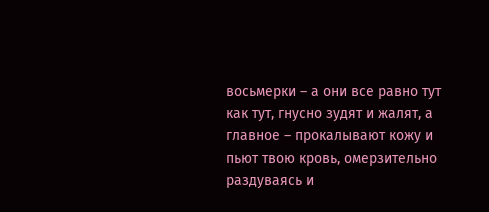восьмерки – а они все равно тут как тут, гнусно зудят и жалят, а главное – прокалывают кожу и пьют твою кровь, омерзительно раздуваясь и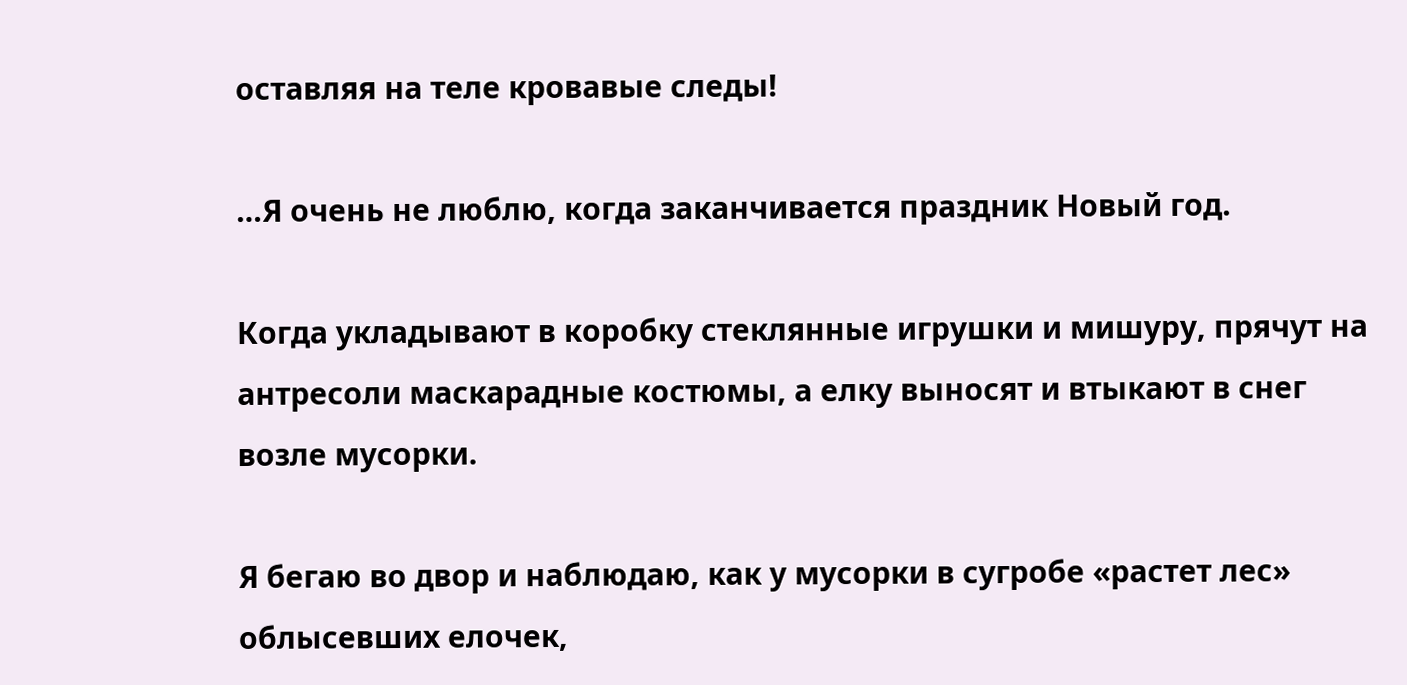оставляя на теле кровавые следы!

…Я очень не люблю, когда заканчивается праздник Новый год.

Когда укладывают в коробку стеклянные игрушки и мишуру, прячут на антресоли маскарадные костюмы, а елку выносят и втыкают в снег возле мусорки.

Я бегаю во двор и наблюдаю, как у мусорки в сугробе «растет лес» облысевших елочек,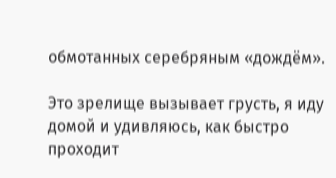обмотанных серебряным «дождём».

Это зрелище вызывает грусть, я иду домой и удивляюсь, как быстро проходит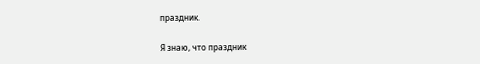праздник.

Я знаю, что праздник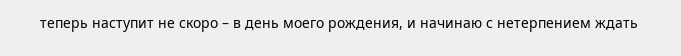теперь наступит не скоро – в день моего рождения, и начинаю с нетерпением ждать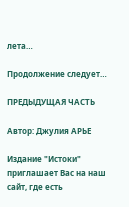лета…

Продолжение следует…

ПРЕДЫДУЩАЯ ЧАСТЬ

Автор: Джулия АРЬЕ

Издание "Истоки" приглашает Вас на наш сайт, где есть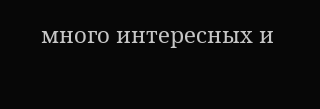много интересных и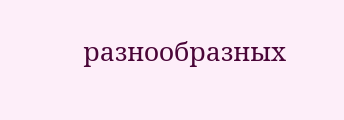разнообразных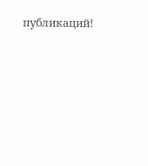публикаций!